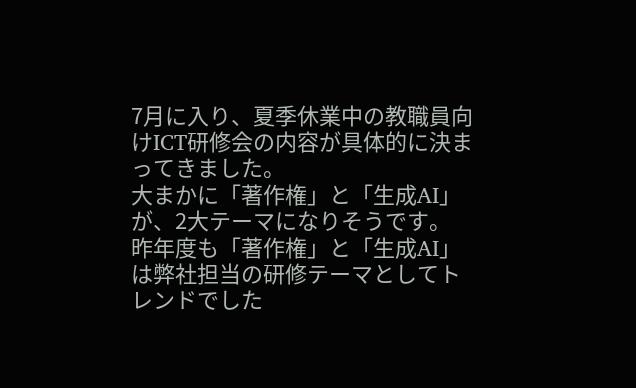7月に入り、夏季休業中の教職員向けICT研修会の内容が具体的に決まってきました。
大まかに「著作権」と「生成AI」が、2大テーマになりそうです。
昨年度も「著作権」と「生成AI」は弊社担当の研修テーマとしてトレンドでした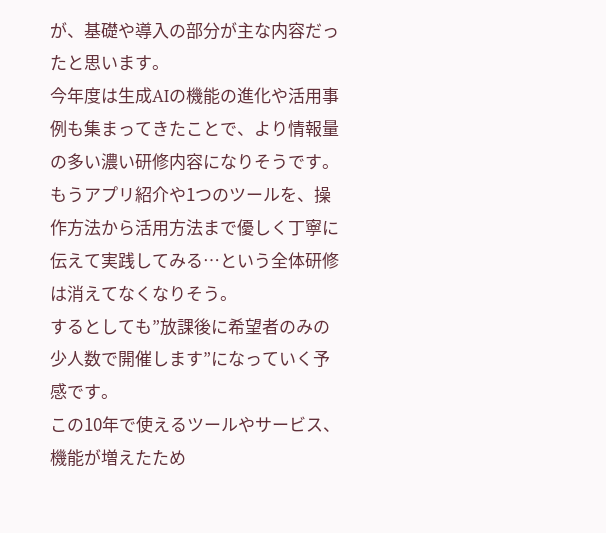が、基礎や導入の部分が主な内容だったと思います。
今年度は生成AIの機能の進化や活用事例も集まってきたことで、より情報量の多い濃い研修内容になりそうです。
もうアプリ紹介や1つのツールを、操作方法から活用方法まで優しく丁寧に伝えて実践してみる…という全体研修は消えてなくなりそう。
するとしても”放課後に希望者のみの少人数で開催します”になっていく予感です。
この10年で使えるツールやサービス、機能が増えたため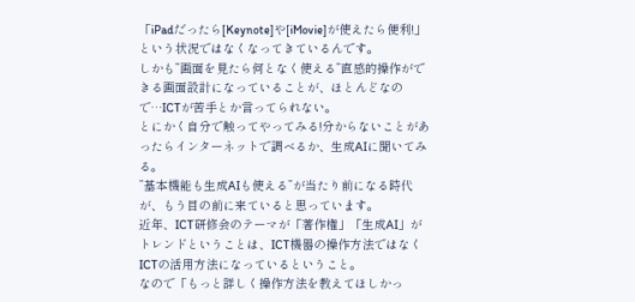「iPadだったら[Keynote]や[iMovie]が使えたら便利!」という状況ではなくなってきているんです。
しかも”画面を見たら何となく使える”直感的操作ができる画面設計になっていることが、ほとんどなので…ICTが苦手とか言ってられない。
とにかく自分で触ってやってみる!分からないことがあったらインターネットで調べるか、生成AIに聞いてみる。
”基本機能も生成AIも使える”が当たり前になる時代が、もう目の前に来ていると思っています。
近年、ICT研修会のテーマが「著作権」「生成AI」がトレンドということは、ICT機器の操作方法ではなくICTの活用方法になっているということ。
なので「もっと詳しく操作方法を教えてほしかっ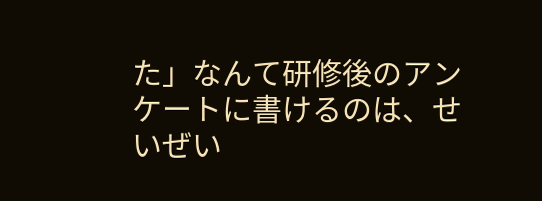た」なんて研修後のアンケートに書けるのは、せいぜい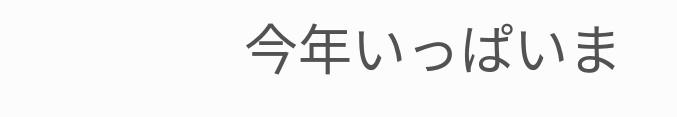今年いっぱいま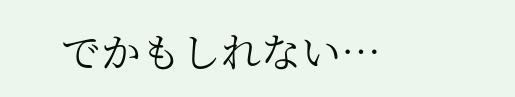でかもしれない…